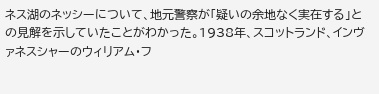ネス湖のネッシーについて、地元警察が「疑いの余地なく実在する」との見解を示していたことがわかった。1938年、スコットランド、インヴァネスシャーのウィリアム・フ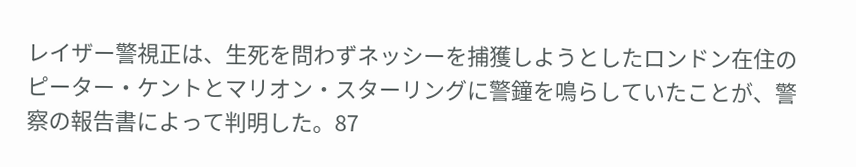レイザー警視正は、生死を問わずネッシーを捕獲しようとしたロンドン在住のピーター・ケントとマリオン・スターリングに警鐘を鳴らしていたことが、警察の報告書によって判明した。87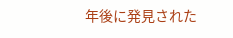年後に発見された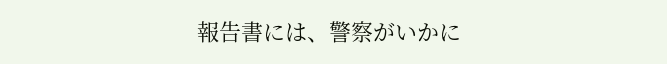報告書には、警察がいかに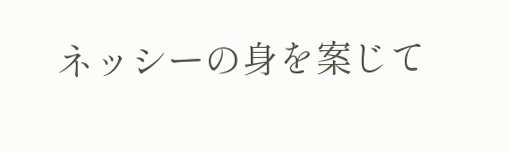ネッシーの身を案じて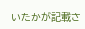いたかが記載さ